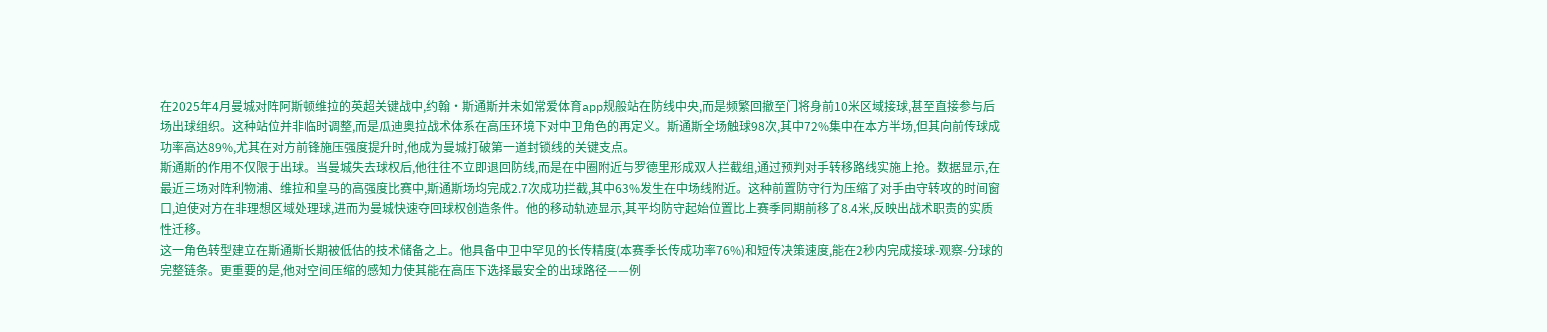在2025年4月曼城对阵阿斯顿维拉的英超关键战中,约翰·斯通斯并未如常爱体育app规般站在防线中央,而是频繁回撤至门将身前10米区域接球,甚至直接参与后场出球组织。这种站位并非临时调整,而是瓜迪奥拉战术体系在高压环境下对中卫角色的再定义。斯通斯全场触球98次,其中72%集中在本方半场,但其向前传球成功率高达89%,尤其在对方前锋施压强度提升时,他成为曼城打破第一道封锁线的关键支点。
斯通斯的作用不仅限于出球。当曼城失去球权后,他往往不立即退回防线,而是在中圈附近与罗德里形成双人拦截组,通过预判对手转移路线实施上抢。数据显示,在最近三场对阵利物浦、维拉和皇马的高强度比赛中,斯通斯场均完成2.7次成功拦截,其中63%发生在中场线附近。这种前置防守行为压缩了对手由守转攻的时间窗口,迫使对方在非理想区域处理球,进而为曼城快速夺回球权创造条件。他的移动轨迹显示,其平均防守起始位置比上赛季同期前移了8.4米,反映出战术职责的实质性迁移。
这一角色转型建立在斯通斯长期被低估的技术储备之上。他具备中卫中罕见的长传精度(本赛季长传成功率76%)和短传决策速度,能在2秒内完成接球-观察-分球的完整链条。更重要的是,他对空间压缩的感知力使其能在高压下选择最安全的出球路径——例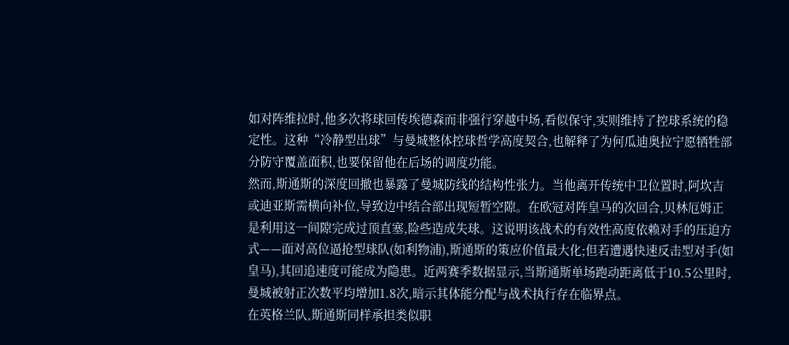如对阵维拉时,他多次将球回传埃德森而非强行穿越中场,看似保守,实则维持了控球系统的稳定性。这种“冷静型出球”与曼城整体控球哲学高度契合,也解释了为何瓜迪奥拉宁愿牺牲部分防守覆盖面积,也要保留他在后场的调度功能。
然而,斯通斯的深度回撤也暴露了曼城防线的结构性张力。当他离开传统中卫位置时,阿坎吉或迪亚斯需横向补位,导致边中结合部出现短暂空隙。在欧冠对阵皇马的次回合,贝林厄姆正是利用这一间隙完成过顶直塞,险些造成失球。这说明该战术的有效性高度依赖对手的压迫方式——面对高位逼抢型球队(如利物浦),斯通斯的策应价值最大化;但若遭遇快速反击型对手(如皇马),其回追速度可能成为隐患。近两赛季数据显示,当斯通斯单场跑动距离低于10.5公里时,曼城被射正次数平均增加1.8次,暗示其体能分配与战术执行存在临界点。
在英格兰队,斯通斯同样承担类似职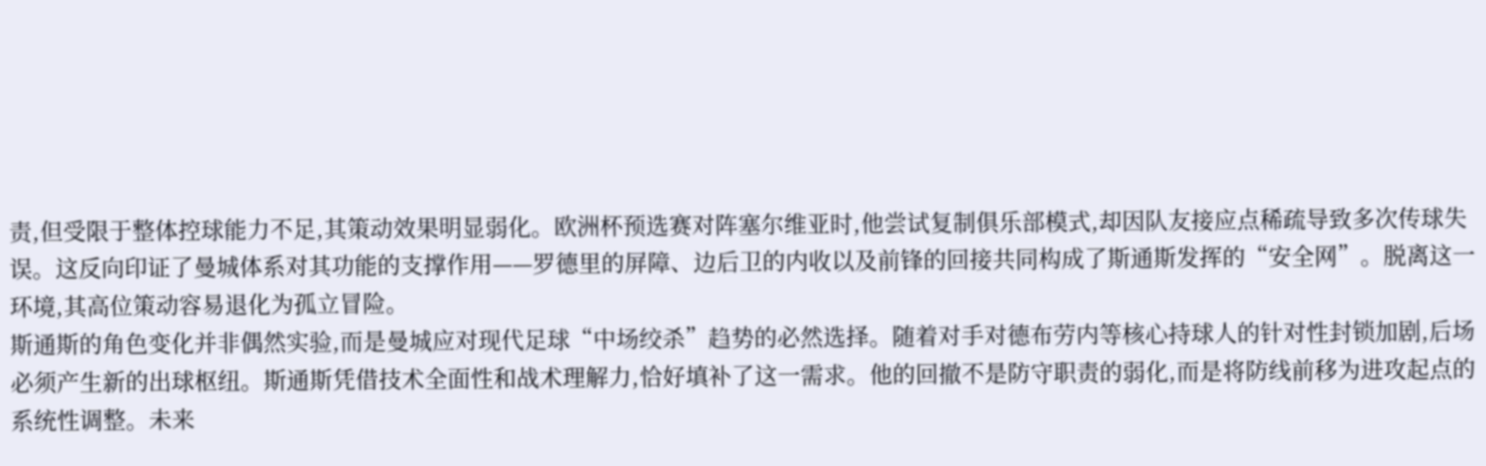责,但受限于整体控球能力不足,其策动效果明显弱化。欧洲杯预选赛对阵塞尔维亚时,他尝试复制俱乐部模式,却因队友接应点稀疏导致多次传球失误。这反向印证了曼城体系对其功能的支撑作用——罗德里的屏障、边后卫的内收以及前锋的回接共同构成了斯通斯发挥的“安全网”。脱离这一环境,其高位策动容易退化为孤立冒险。
斯通斯的角色变化并非偶然实验,而是曼城应对现代足球“中场绞杀”趋势的必然选择。随着对手对德布劳内等核心持球人的针对性封锁加剧,后场必须产生新的出球枢纽。斯通斯凭借技术全面性和战术理解力,恰好填补了这一需求。他的回撤不是防守职责的弱化,而是将防线前移为进攻起点的系统性调整。未来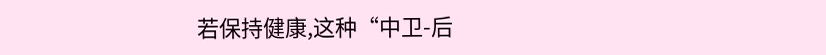若保持健康,这种“中卫-后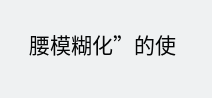腰模糊化”的使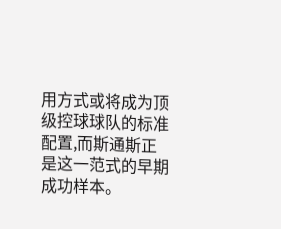用方式或将成为顶级控球球队的标准配置,而斯通斯正是这一范式的早期成功样本。